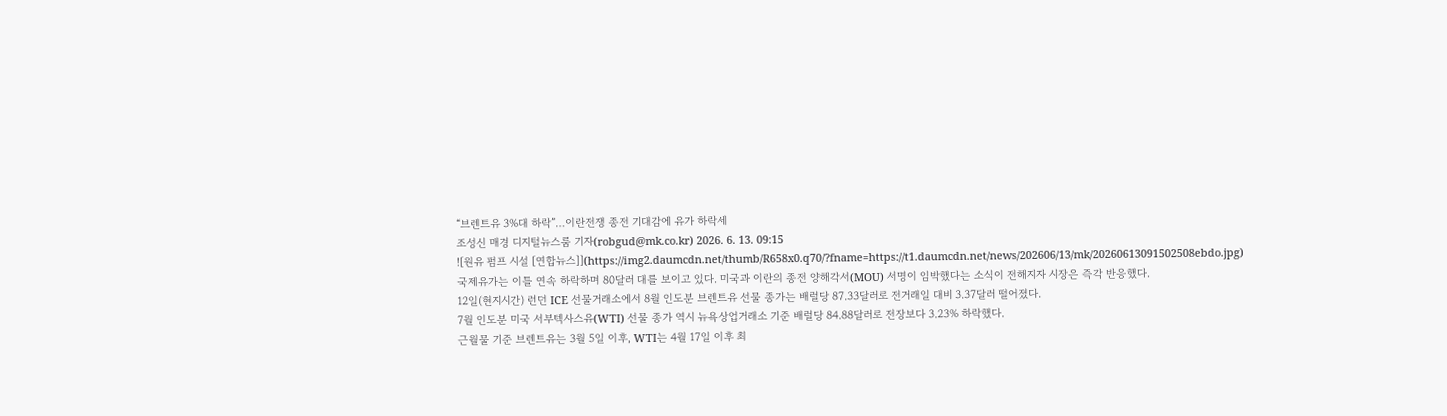“브렌트유 3%대 하락”…이란전쟁 종전 기대감에 유가 하락세
조성신 매경 디지털뉴스룸 기자(robgud@mk.co.kr) 2026. 6. 13. 09:15
![원유 펌프 시설 [연합뉴스]](https://img2.daumcdn.net/thumb/R658x0.q70/?fname=https://t1.daumcdn.net/news/202606/13/mk/20260613091502508ebdo.jpg)
국제유가는 이틀 연속 하락하며 80달러 대를 보이고 있다. 미국과 이란의 종전 양해각서(MOU) 서명이 임박했다는 소식이 전해지자 시장은 즉각 반응했다.
12일(현지시간) 런던 ICE 선물거래소에서 8월 인도분 브렌트유 선물 종가는 배럴당 87.33달러로 전거래일 대비 3.37달러 떨어졌다.
7월 인도분 미국 서부텍사스유(WTI) 선물 종가 역시 뉴욕상업거래소 기준 배럴당 84.88달러로 전장보다 3.23% 하락했다.
근월물 기준 브렌트유는 3월 5일 이후, WTI는 4월 17일 이후 최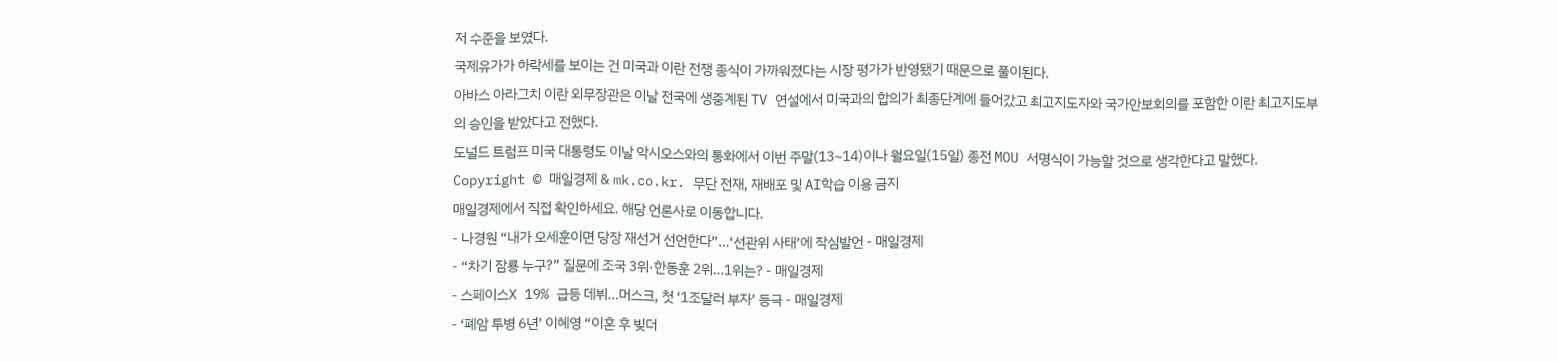저 수준을 보였다.
국제유가가 하락세를 보이는 건 미국과 이란 전쟁 종식이 가까워졌다는 시장 평가가 반영됐기 때문으로 풀이된다.
아바스 아라그치 이란 외무장관은 이날 전국에 생중계된 TV 연설에서 미국과의 합의가 최종단계에 들어갔고 최고지도자와 국가안보회의를 포함한 이란 최고지도부의 승인을 받았다고 전했다.
도널드 트럼프 미국 대통령도 이날 악시오스와의 통화에서 이번 주말(13~14)이나 월요일(15일) 종전 MOU 서명식이 가능할 것으로 생각한다고 말했다.
Copyright © 매일경제 & mk.co.kr. 무단 전재, 재배포 및 AI학습 이용 금지
매일경제에서 직접 확인하세요. 해당 언론사로 이동합니다.
- 나경원 “내가 오세훈이면 당장 재선거 선언한다”…‘선관위 사태’에 작심발언 - 매일경제
- “차기 잠룡 누구?” 질문에 조국 3위·한동훈 2위…1위는? - 매일경제
- 스페이스X 19% 급등 데뷔…머스크, 첫 ‘1조달러 부자’ 등극 - 매일경제
- ‘폐암 투병 6년’ 이혜영 “이혼 후 빚더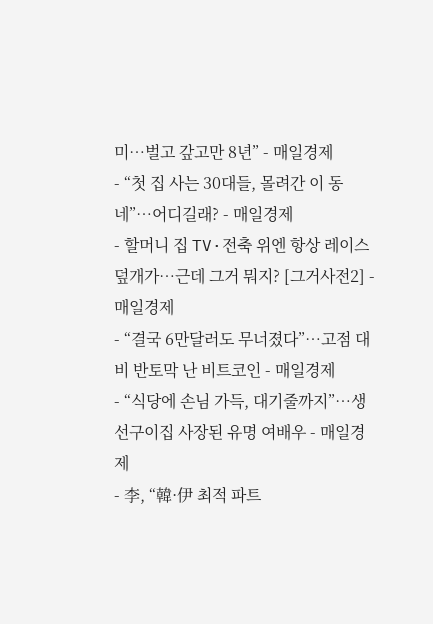미…벌고 갚고만 8년” - 매일경제
- “첫 집 사는 30대들, 몰려간 이 동네”…어디길래? - 매일경제
- 할머니 집 TV·전축 위엔 항상 레이스 덮개가…근데 그거 뭐지? [그거사전2] - 매일경제
- “결국 6만달러도 무너졌다”…고점 대비 반토막 난 비트코인 - 매일경제
- “식당에 손님 가득, 대기줄까지”…생선구이집 사장된 유명 여배우 - 매일경제
- 李, “韓·伊 최적 파트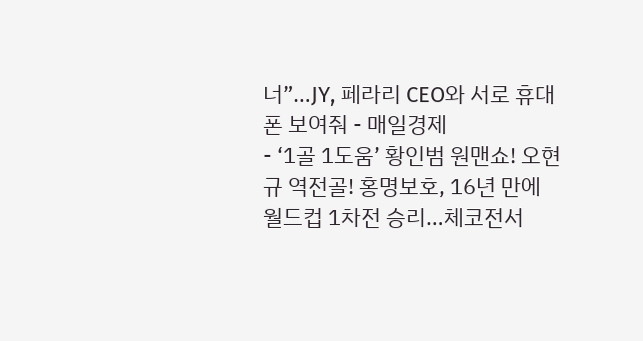너”…JY, 페라리 CEO와 서로 휴대폰 보여줘 - 매일경제
- ‘1골 1도움’ 황인범 원맨쇼! 오현규 역전골! 홍명보호, 16년 만에 월드컵 1차전 승리…체코전서